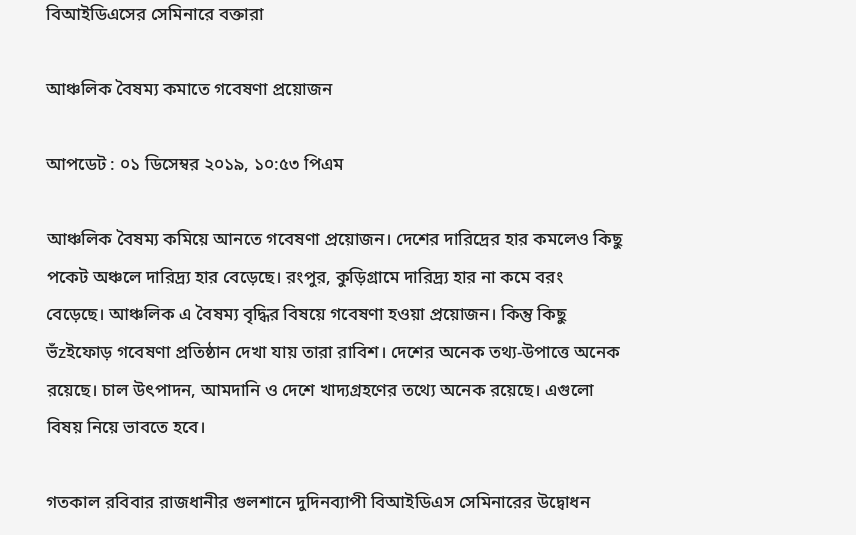বিআইডিএসের সেমিনারে বক্তারা

আঞ্চলিক বৈষম্য কমাতে গবেষণা প্রয়োজন

আপডেট : ০১ ডিসেম্বর ২০১৯, ১০:৫৩ পিএম

আঞ্চলিক বৈষম্য কমিয়ে আনতে গবেষণা প্রয়োজন। দেশের দারিদ্রের হার কমলেও কিছু পকেট অঞ্চলে দারিদ্র্য হার বেড়েছে। রংপুর, কুড়িগ্রামে দারিদ্র্য হার না কমে বরং বেড়েছে। আঞ্চলিক এ বৈষম্য বৃদ্ধির বিষয়ে গবেষণা হওয়া প্রয়োজন। কিন্তু কিছু ভঁzইফোড় গবেষণা প্রতিষ্ঠান দেখা যায় তারা রাবিশ। দেশের অনেক তথ্য-উপাত্তে অনেক রয়েছে। চাল উৎপাদন, আমদানি ও দেশে খাদ্যগ্রহণের তথ্যে অনেক রয়েছে। এগুলো বিষয় নিয়ে ভাবতে হবে।

গতকাল রবিবার রাজধানীর গুলশানে দুদিনব্যাপী বিআইডিএস সেমিনারের উদ্বোধন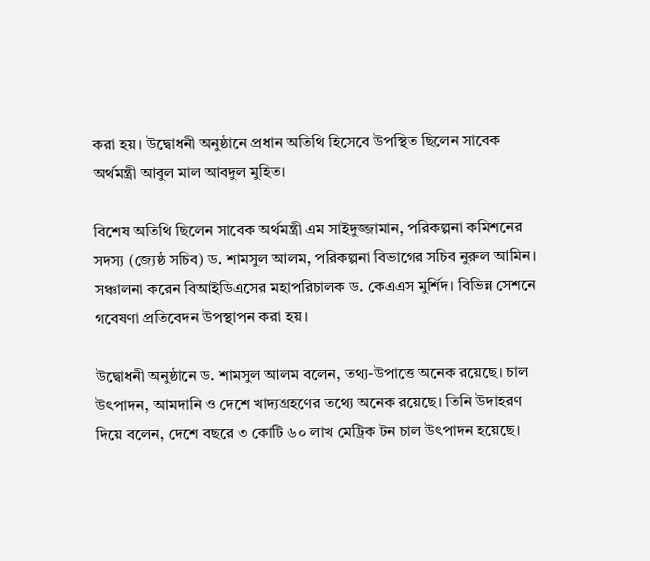করা হয়। উদ্বোধনী অনুষ্ঠানে প্রধান অতিথি হিসেবে উপস্থিত ছিলেন সাবেক অর্থমন্ত্রী আবুল মাল আবদুল মুহিত।

বিশেষ অতিথি ছিলেন সাবেক অর্থমন্ত্রী এম সাইদুজ্জামান, পরিকল্পনা কমিশনের সদস্য (জ্যেষ্ঠ সচিব) ড. শামসুল আলম, পরিকল্পনা বিভাগের সচিব নুরুল আমিন। সঞ্চালনা করেন বিআইডিএসের মহাপরিচালক ড. কেএএস মুর্শিদ। বিভিন্ন সেশনে গবেষণা প্রতিবেদন উপস্থাপন করা হয়।

উদ্বোধনী অনুষ্ঠানে ড. শামসুল আলম বলেন, তথ্য-উপাত্তে অনেক রয়েছে। চাল উৎপাদন, আমদানি ও দেশে খাদ্যগ্রহণের তথ্যে অনেক রয়েছে। তিনি উদাহরণ দিয়ে বলেন, দেশে বছরে ৩ কোটি ৬০ লাখ মেট্রিক টন চাল উৎপাদন হয়েছে।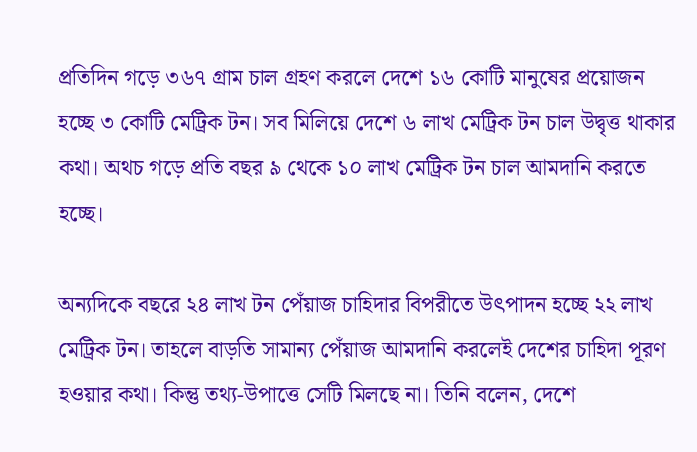প্রতিদিন গড়ে ৩৬৭ গ্রাম চাল গ্রহণ করলে দেশে ১৬ কোটি মানুষের প্রয়োজন হচ্ছে ৩ কোটি মেট্রিক টন। সব মিলিয়ে দেশে ৬ লাখ মেট্রিক টন চাল উদ্বৃত্ত থাকার কথা। অথচ গড়ে প্রতি বছর ৯ থেকে ১০ লাখ মেট্রিক টন চাল আমদানি করতে হচ্ছে।

অন্যদিকে বছরে ২৪ লাখ টন পেঁয়াজ চাহিদার বিপরীতে উৎপাদন হচ্ছে ২২ লাখ মেট্রিক টন। তাহলে বাড়তি সামান্য পেঁয়াজ আমদানি করলেই দেশের চাহিদা পূরণ হওয়ার কথা। কিন্তু তথ্য-উপাত্তে সেটি মিলছে না। তিনি বলেন, দেশে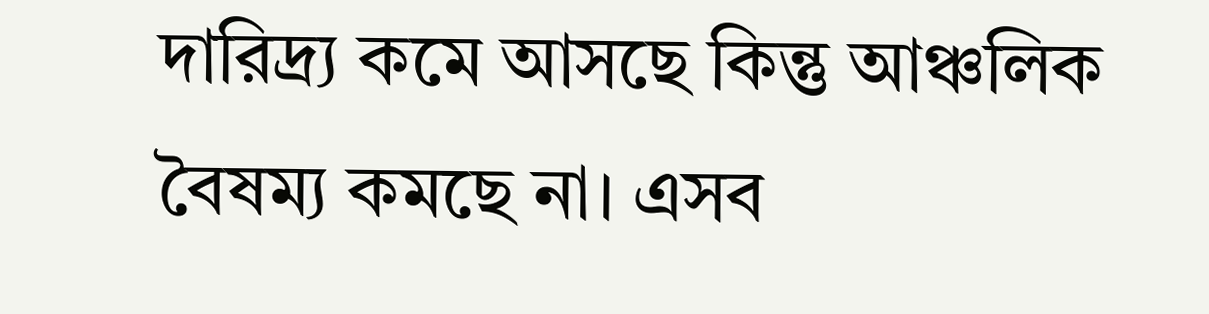দারিদ্র্য কমে আসছে কিন্তু আঞ্চলিক বৈষম্য কমছে না। এসব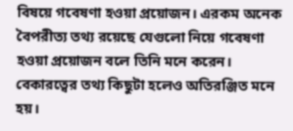বিষয়ে গবেষণা হওয়া প্রয়োজন। এরকম অনেক বৈপরীত্য তথ্য রয়েছে যেগুলো নিয়ে গবেষণা হওয়া প্রয়োজন বলে তিনি মনে করেন। বেকারত্বের তথ্য কিছুটা হলেও অতিরঞ্জিত মনে হয়।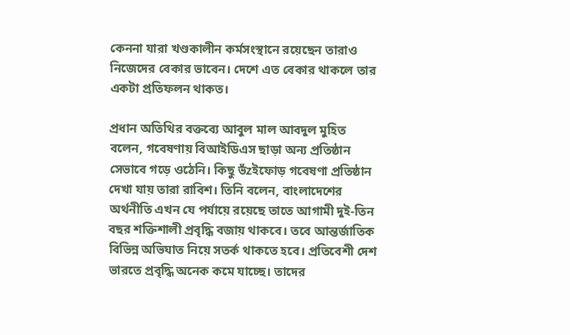কেননা যারা খণ্ডকালীন কর্মসংস্থানে রয়েছেন তারাও নিজেদের বেকার ভাবেন। দেশে এত বেকার থাকলে তার একটা প্রতিফলন থাকত।

প্রধান অতিথির বক্তব্যে আবুল মাল আবদুল মুহিত বলেন, গবেষণায় বিআইডিএস ছাড়া অন্য প্রতিষ্ঠান সেভাবে গড়ে ওঠেনি। কিছু ভঁzইফোড় গবেষণা প্রতিষ্ঠান দেখা যায় তারা রাবিশ। তিনি বলেন, বাংলাদেশের অর্থনীতি এখন যে পর্যায়ে রয়েছে তাতে আগামী দুই-তিন বছর শক্তিশালী প্রবৃদ্ধি বজায় থাকবে। তবে আন্তর্জাতিক বিভিন্ন অভিঘাত নিয়ে সতর্ক থাকতে হবে। প্রতিবেশী দেশ ভারতে প্রবৃদ্ধি অনেক কমে যাচ্ছে। তাদের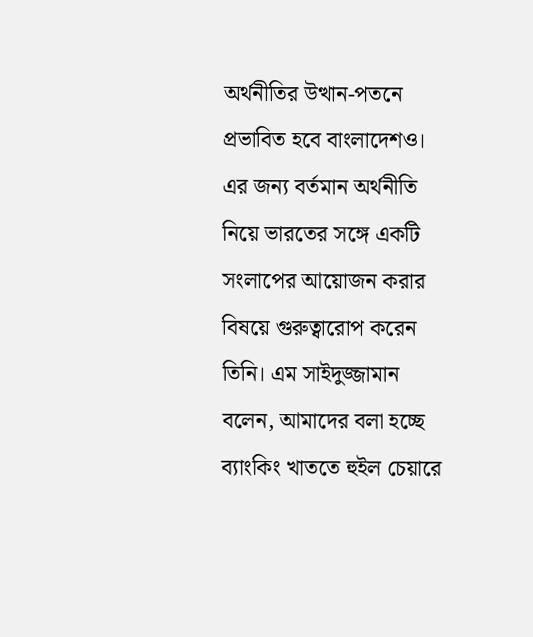অর্থনীতির উত্থান-পতনে প্রভাবিত হবে বাংলাদেশও। এর জন্য বর্তমান অর্থনীতি নিয়ে ভারতের সঙ্গে একটি সংলাপের আয়োজন করার বিষয়ে গুরুত্বারোপ করেন তিনি। এম সাইদুজ্জামান বলেন, আমাদের বলা হচ্ছে ব্যাংকিং খাততে হুইল চেয়ারে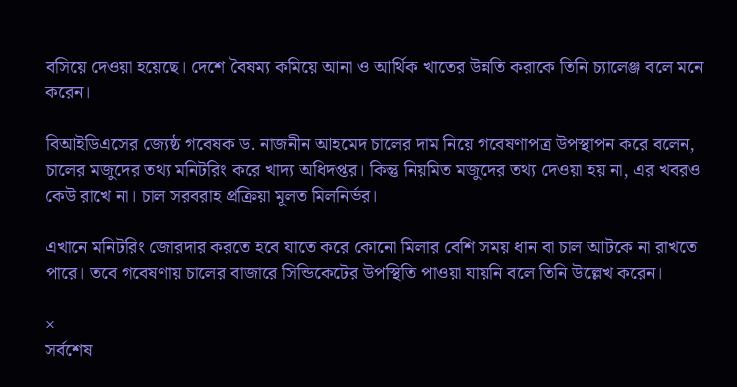বসিয়ে দেওয়া হয়েছে। দেশে বৈষম্য কমিয়ে আনা ও আর্থিক খাতের উন্নতি করাকে তিনি চ্যালেঞ্জ বলে মনে করেন।

বিআইডিএসের জ্যেষ্ঠ গবেষক ড. নাজনীন আহমেদ চালের দাম নিয়ে গবেষণাপত্র উপস্থাপন করে বলেন, চালের মজুদের তথ্য মনিটরিং করে খাদ্য অধিদপ্তর। কিন্তু নিয়মিত মজুদের তথ্য দেওয়া হয় না, এর খবরও কেউ রাখে না। চাল সরবরাহ প্রক্রিয়া মূলত মিলনির্ভর।

এখানে মনিটরিং জোরদার করতে হবে যাতে করে কোনো মিলার বেশি সময় ধান বা চাল আটকে না রাখতে পারে। তবে গবেষণায় চালের বাজারে সিন্ডিকেটের উপস্থিতি পাওয়া যায়নি বলে তিনি উল্লেখ করেন।

×
সর্বশেষ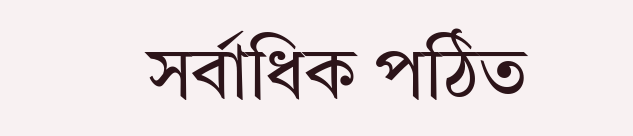সর্বাধিক পঠিত